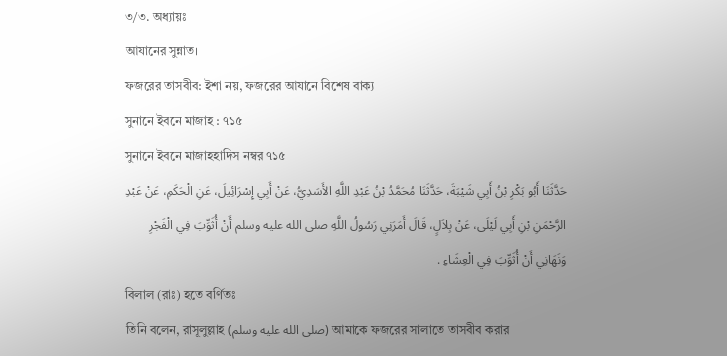৩/৩. অধ্যায়ঃ
আযানের সুন্নাত।
ফজরের তাসবীব: ইশা নয়, ফজরের আযানে বিশেষ বাক্য
সুনানে ইবনে মাজাহ : ৭১৫
সুনানে ইবনে মাজাহহাদিস নম্বর ৭১৫
حَدَّثَنَا أَبُو بَكْرِ بْنُ أَبِي شَيْبَةَ، حَدَّثَنَا مُحَمَّدُ بْنُ عَبْدِ اللَّهِ الأَسَدِيُّ، عَنْ أَبِي إِسْرَائِيلَ، عَنِ الْحَكَمِ، عَنْ عَبْدِ الرَّحْمَنِ بْنِ أَبِي لَيْلَى، عَنْ بِلاَلٍ، قَالَ أَمَرَنِي رَسُولُ اللَّهِ صلى الله عليه وسلم أَنْ أُثَوِّبَ فِي الْفَجْرِ وَنَهَانِي أَنْ أُثَوِّبَ فِي الْعِشَاءِ .
বিলাল (রাঃ) হতে বর্ণিতঃ
তিনি বলেন, রাসূলুল্লাহ (صلى الله عليه وسلم) আমাকে ফজরের সালাতে তাসবীব করার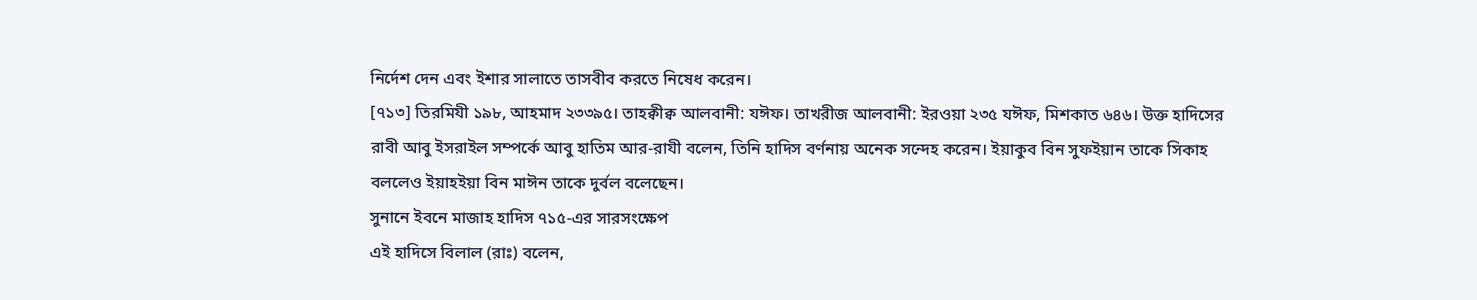নির্দেশ দেন এবং ইশার সালাতে তাসবীব করতে নিষেধ করেন।
[৭১৩] তিরমিযী ১৯৮, আহমাদ ২৩৩৯৫। তাহক্বীক্ব আলবানী: যঈফ। তাখরীজ আলবানী: ইরওয়া ২৩৫ যঈফ, মিশকাত ৬৪৬। উক্ত হাদিসের রাবী আবু ইসরাইল সম্পর্কে আবু হাতিম আর-রাযী বলেন, তিনি হাদিস বর্ণনায় অনেক সন্দেহ করেন। ইয়াকুব বিন সুফইয়ান তাকে সিকাহ বললেও ইয়াহইয়া বিন মাঈন তাকে দুর্বল বলেছেন।
সুনানে ইবনে মাজাহ হাদিস ৭১৫-এর সারসংক্ষেপ
এই হাদিসে বিলাল (রাঃ) বলেন,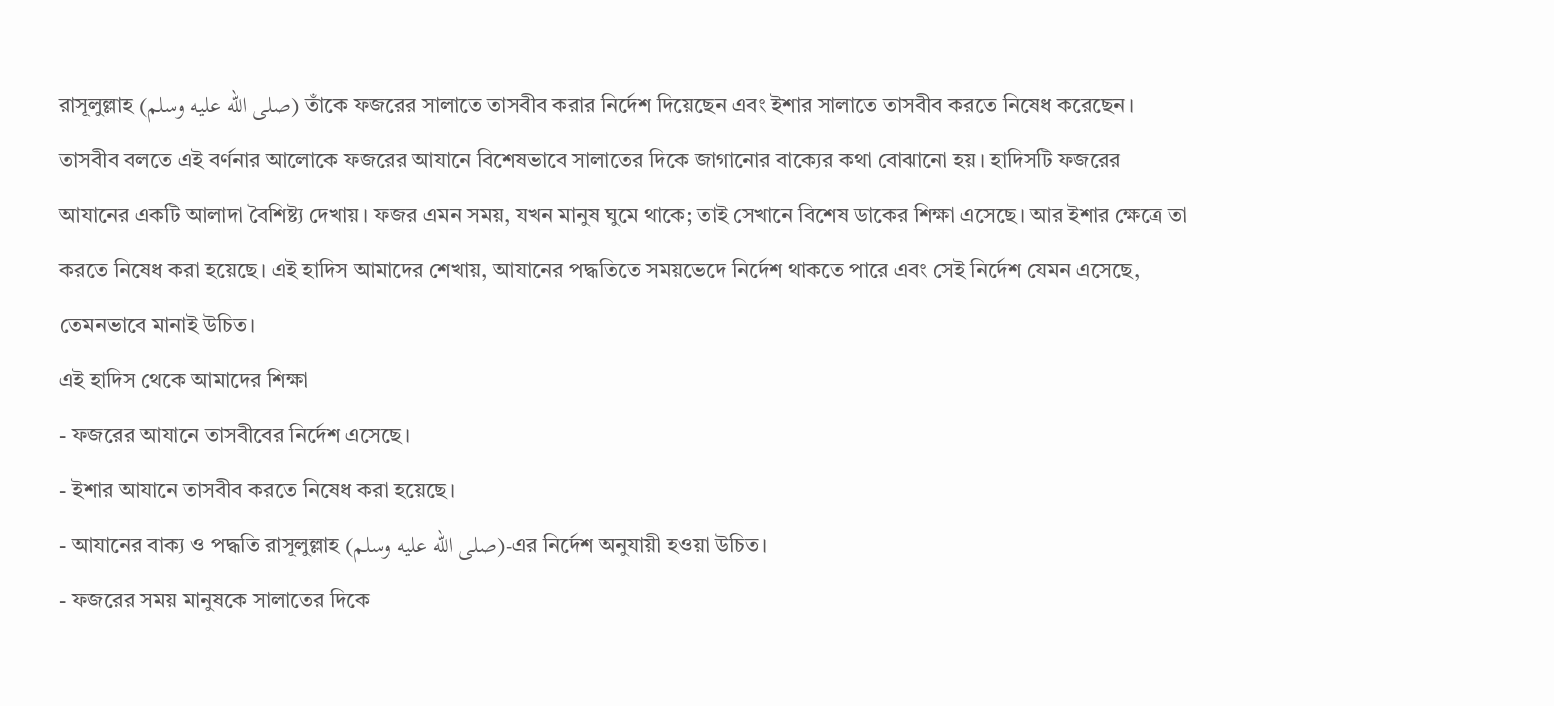রাসূলুল্লাহ (صلى الله عليه وسلم) তাঁকে ফজরের সালাতে তাসবীব করার নির্দেশ দিয়েছেন এবং ইশার সালাতে তাসবীব করতে নিষেধ করেছেন। তাসবীব বলতে এই বর্ণনার আলোকে ফজরের আযানে বিশেষভাবে সালাতের দিকে জাগানোর বাক্যের কথা বোঝানো হয়। হাদিসটি ফজরের আযানের একটি আলাদা বৈশিষ্ট্য দেখায়। ফজর এমন সময়, যখন মানুষ ঘুমে থাকে; তাই সেখানে বিশেষ ডাকের শিক্ষা এসেছে। আর ইশার ক্ষেত্রে তা করতে নিষেধ করা হয়েছে। এই হাদিস আমাদের শেখায়, আযানের পদ্ধতিতে সময়ভেদে নির্দেশ থাকতে পারে এবং সেই নির্দেশ যেমন এসেছে, তেমনভাবে মানাই উচিত।
এই হাদিস থেকে আমাদের শিক্ষা
- ফজরের আযানে তাসবীবের নির্দেশ এসেছে।
- ইশার আযানে তাসবীব করতে নিষেধ করা হয়েছে।
- আযানের বাক্য ও পদ্ধতি রাসূলুল্লাহ (صلى الله عليه وسلم)-এর নির্দেশ অনুযায়ী হওয়া উচিত।
- ফজরের সময় মানুষকে সালাতের দিকে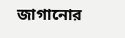জাগানোর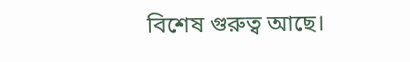বিশেষ গুরুত্ব আছে।